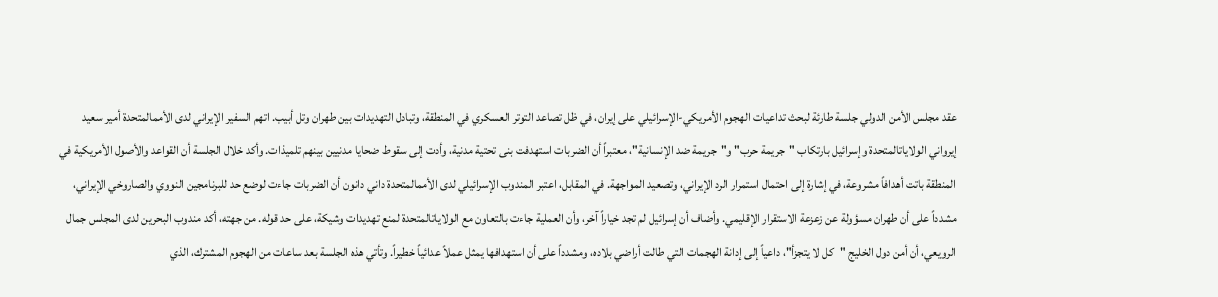عقد مجلس الأمن الدولي جلسة طارئة لبحث تداعيات الهجوم الأمريكي-الإسرائيلي على إيران، في ظل تصاعد التوتر العسكري في المنطقة، وتبادل التهديدات بين طهران وتل أبيب. اتهم السفير الإيراني لدى الأممالمتحدة أمير سعيد إيرواني الولاياتالمتحدة وإسرائيل بارتكاب "جريمة حرب" و"جريمة ضد الإنسانية"، معتبراً أن الضربات استهدفت بنى تحتية مدنية، وأدت إلى سقوط ضحايا مدنيين بينهم تلميذات. وأكد خلال الجلسة أن القواعد والأصول الأمريكية في المنطقة باتت أهدافاً مشروعة، في إشارة إلى احتمال استمرار الرد الإيراني، وتصعيد المواجهة. في المقابل، اعتبر المندوب الإسرائيلي لدى الأممالمتحدة داني دانون أن الضربات جاءت لوضع حد للبرنامجين النووي والصاروخي الإيراني، مشدداً على أن طهران مسؤولة عن زعزعة الاستقرار الإقليمي. وأضاف أن إسرائيل لم تجد خياراً آخر، وأن العملية جاءت بالتعاون مع الولاياتالمتحدة لمنع تهديدات وشيكة، على حد قوله. من جهته، أكد مندوب البحرين لدى المجلس جمال الرويعي، أن أمن دول الخليج "كل لا يتجزأ"، داعياً إلى إدانة الهجمات التي طالت أراضي بلاده، ومشدداً على أن استهدافها يمثل عملاً عدائياً خطيراً. وتأتي هذه الجلسة بعد ساعات من الهجوم المشترك، الذي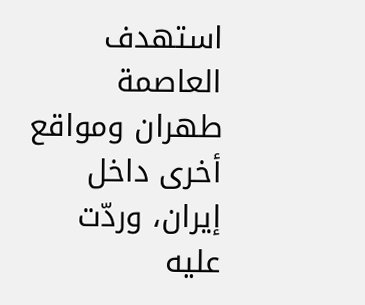استهدف العاصمة طهران ومواقع أخرى داخل إيران، وردّت عليه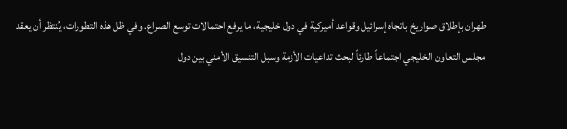طهران بإطلاق صواريخ باتجاه إسرائيل وقواعد أميركية في دول خليجية، ما يرفع احتمالات توسع الصراع. وفي ظل هذه التطورات، يُنتظر أن يعقد مجلس التعاون الخليجي اجتماعاً طارئاً لبحث تداعيات الأزمة وسبل التنسيق الأمني بين دول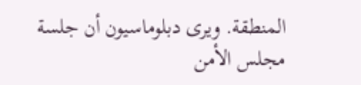المنطقة. ويرى دبلوماسيون أن جلسة مجلس الأمن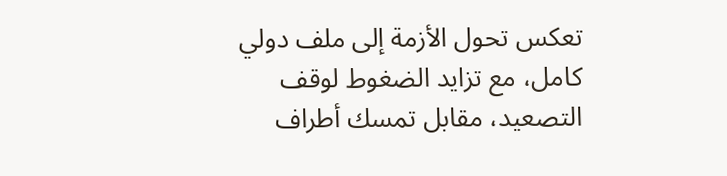تعكس تحول الأزمة إلى ملف دولي كامل، مع تزايد الضغوط لوقف التصعيد، مقابل تمسك أطراف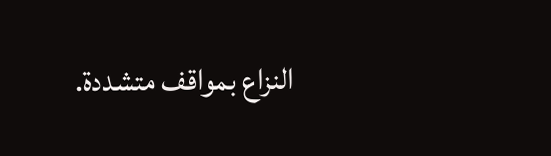النزاع بمواقف متشددة.